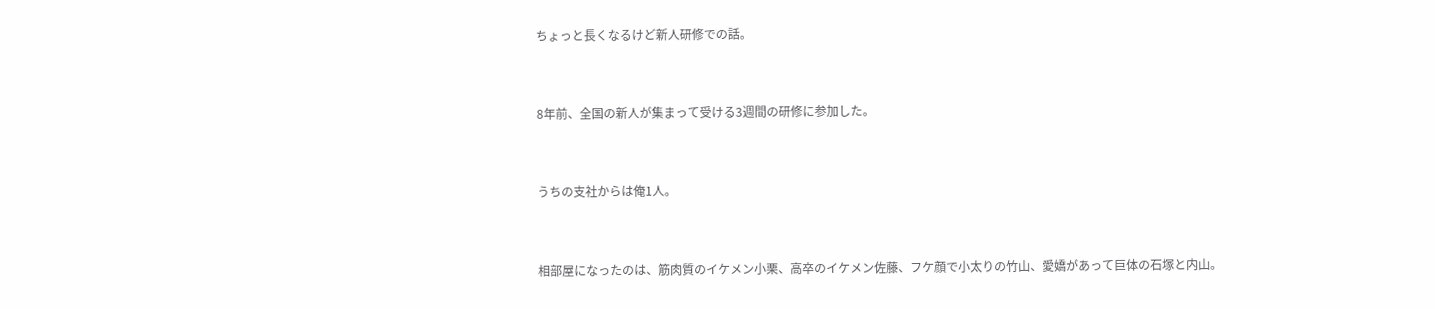ちょっと長くなるけど新人研修での話。



8年前、全国の新人が集まって受ける3週間の研修に参加した。



うちの支社からは俺1人。



相部屋になったのは、筋肉質のイケメン小栗、高卒のイケメン佐藤、フケ顔で小太りの竹山、愛嬌があって巨体の石塚と内山。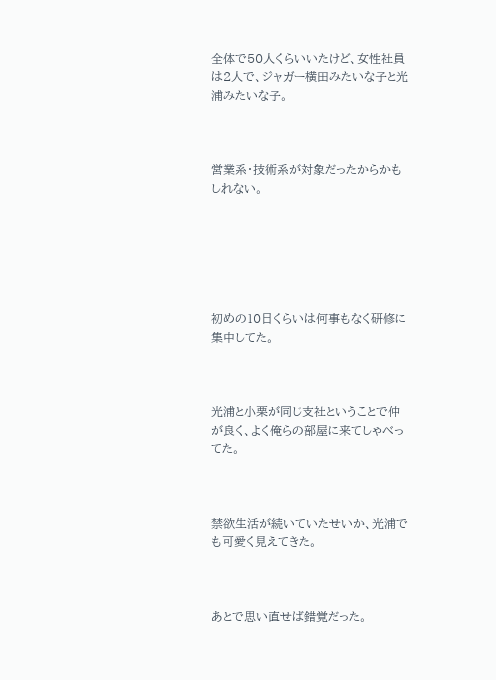全体で50人くらいいたけど、女性社員は2人で、ジャガー横田みたいな子と光浦みたいな子。



営業系・技術系が対象だったからかもしれない。






初めの10日くらいは何事もなく研修に集中してた。



光浦と小栗が同じ支社ということで仲が良く、よく俺らの部屋に来てしゃべってた。



禁欲生活が続いていたせいか、光浦でも可愛く見えてきた。



あとで思い直せば錯覚だった。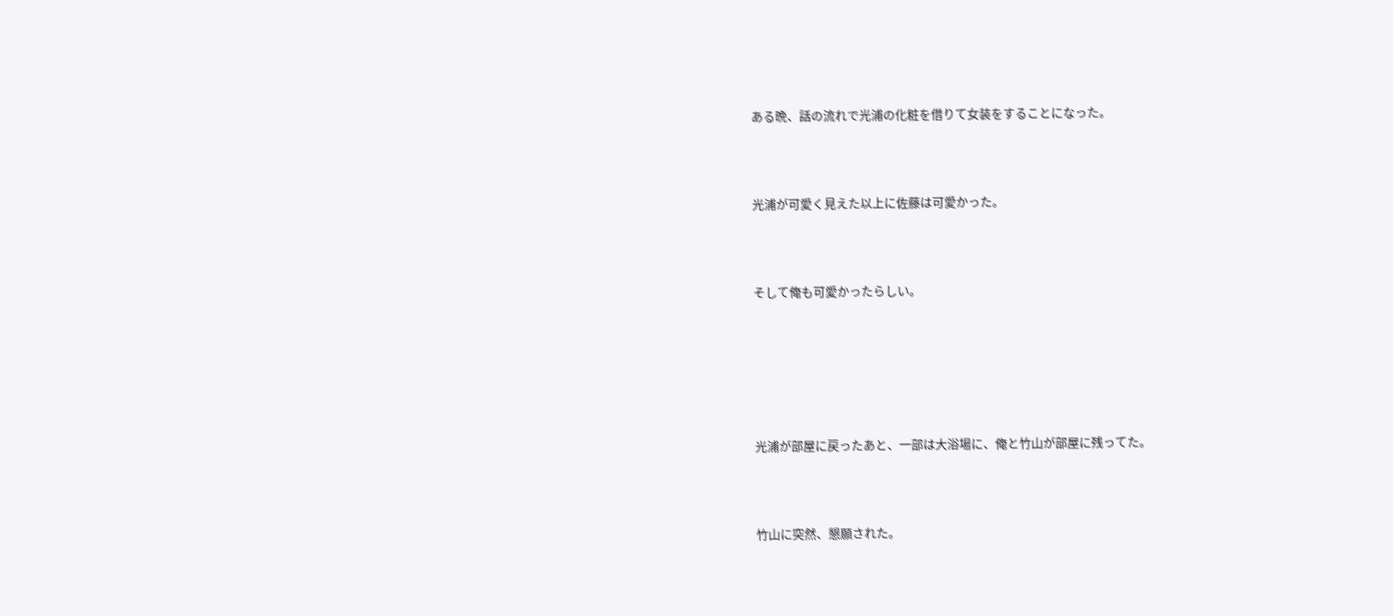ある晩、話の流れで光浦の化粧を借りて女装をすることになった。



光浦が可愛く見えた以上に佐藤は可愛かった。



そして俺も可愛かったらしい。






光浦が部屋に戻ったあと、一部は大浴場に、俺と竹山が部屋に残ってた。



竹山に突然、懇願された。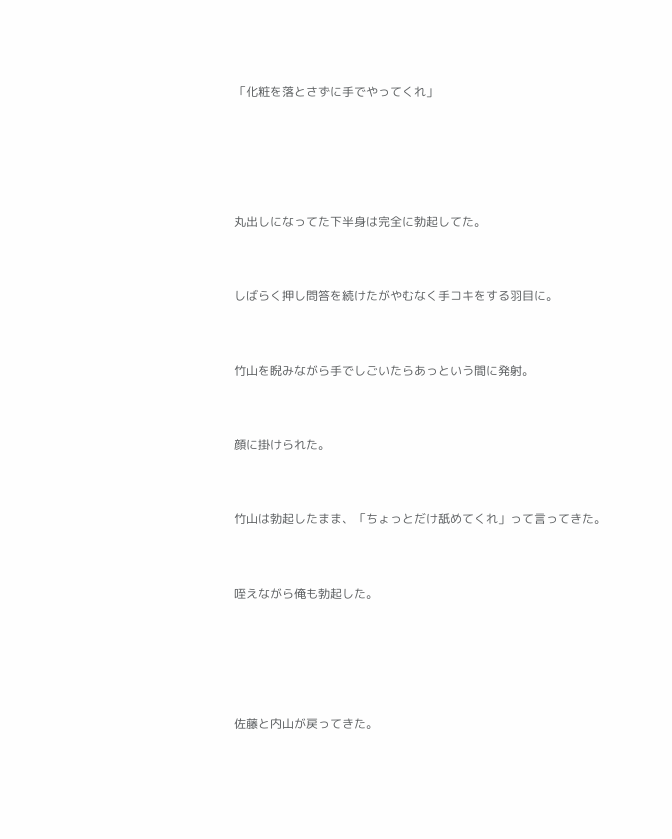「化粧を落とさずに手でやってくれ」






丸出しになってた下半身は完全に勃起してた。



しばらく押し問答を続けたがやむなく手コキをする羽目に。



竹山を睨みながら手でしごいたらあっという間に発射。



顔に掛けられた。



竹山は勃起したまま、「ちょっとだけ舐めてくれ」って言ってきた。



咥えながら俺も勃起した。






佐藤と内山が戻ってきた。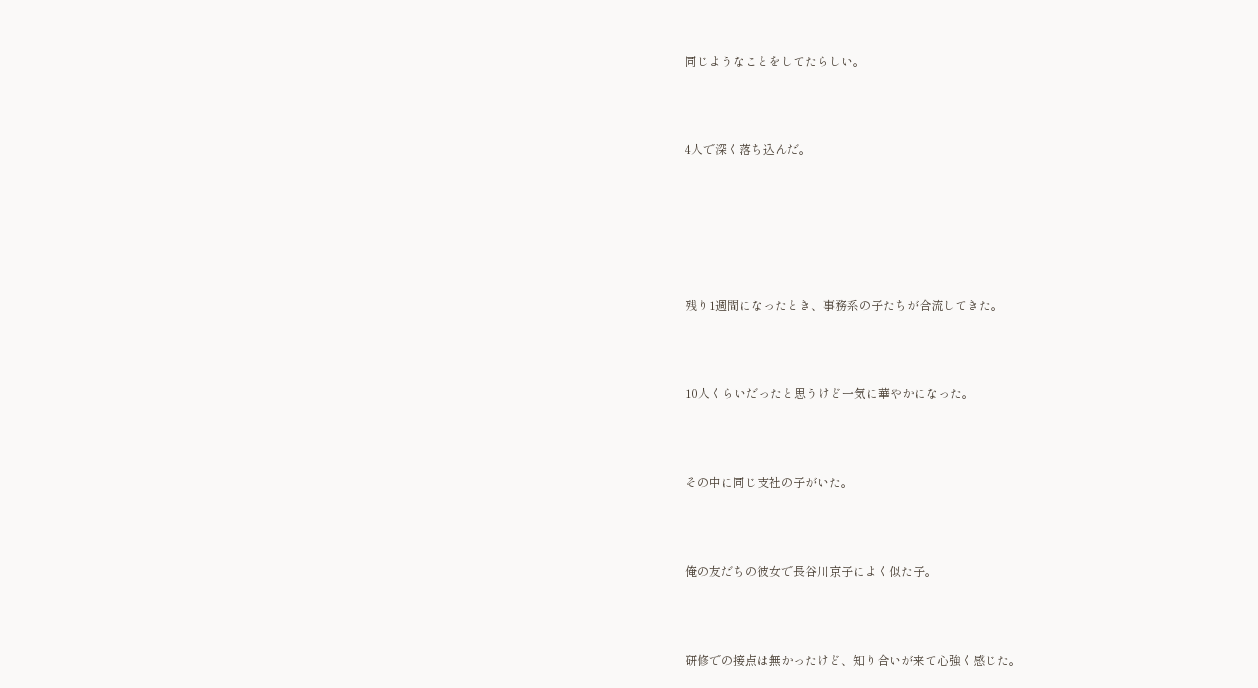同じようなことをしてたらしい。



4人で深く落ち込んだ。






残り1週間になったとき、事務系の子たちが合流してきた。



10人くらいだったと思うけど一気に華やかになった。



その中に同じ支社の子がいた。



俺の友だちの彼女で長谷川京子によく似た子。



研修での接点は無かったけど、知り合いが来て心強く感じた。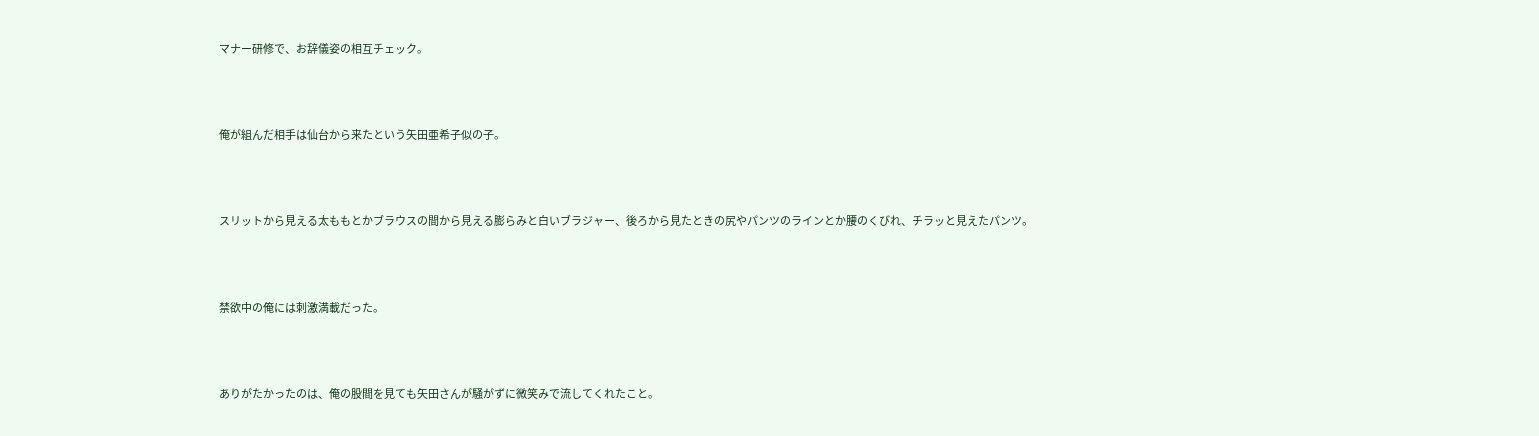マナー研修で、お辞儀姿の相互チェック。



俺が組んだ相手は仙台から来たという矢田亜希子似の子。



スリットから見える太ももとかブラウスの間から見える膨らみと白いブラジャー、後ろから見たときの尻やパンツのラインとか腰のくびれ、チラッと見えたパンツ。



禁欲中の俺には刺激満載だった。



ありがたかったのは、俺の股間を見ても矢田さんが騒がずに微笑みで流してくれたこと。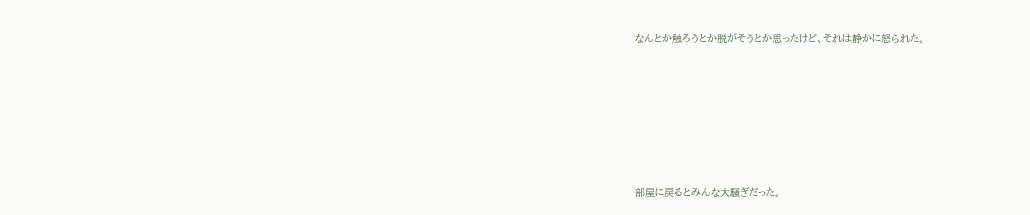なんとか触ろうとか脱がそうとか思ったけど、それは静かに怒られた。






部屋に戻るとみんな大騒ぎだった。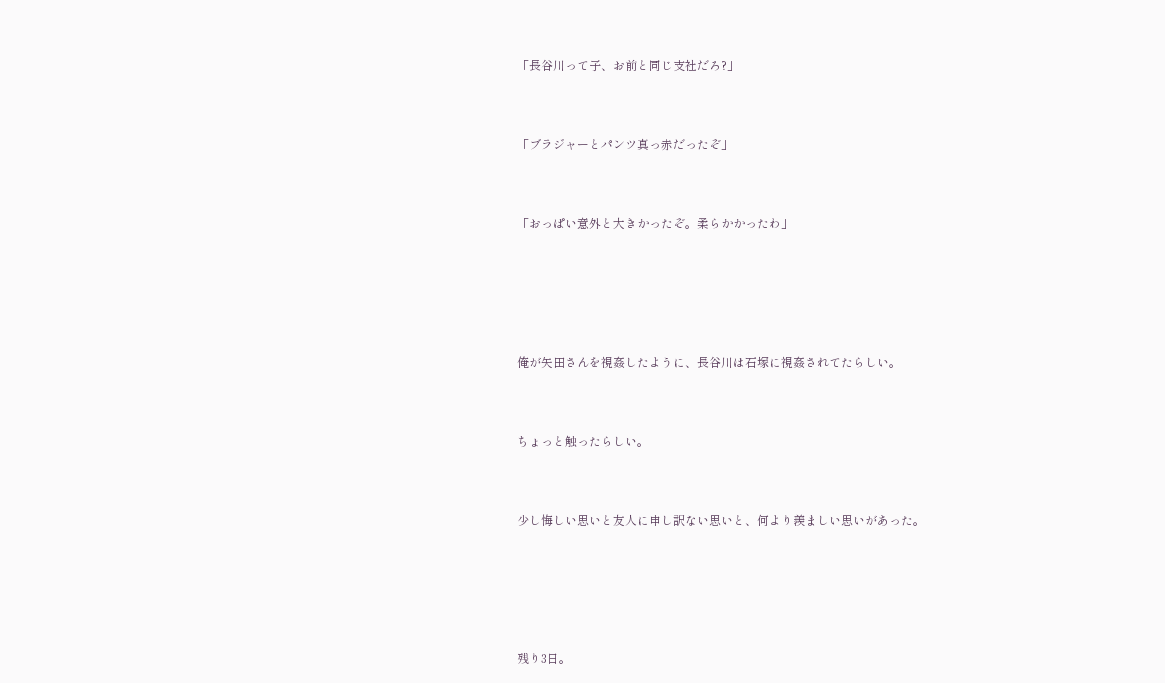「長谷川って子、お前と同じ支社だろ?」



「ブラジャーとパンツ真っ赤だったぞ」



「おっぱい意外と大きかったぞ。柔らかかったわ」






俺が矢田さんを視姦したように、長谷川は石塚に視姦されてたらしい。



ちょっと触ったらしい。



少し悔しい思いと友人に申し訳ない思いと、何より羨ましい思いがあった。






残り3日。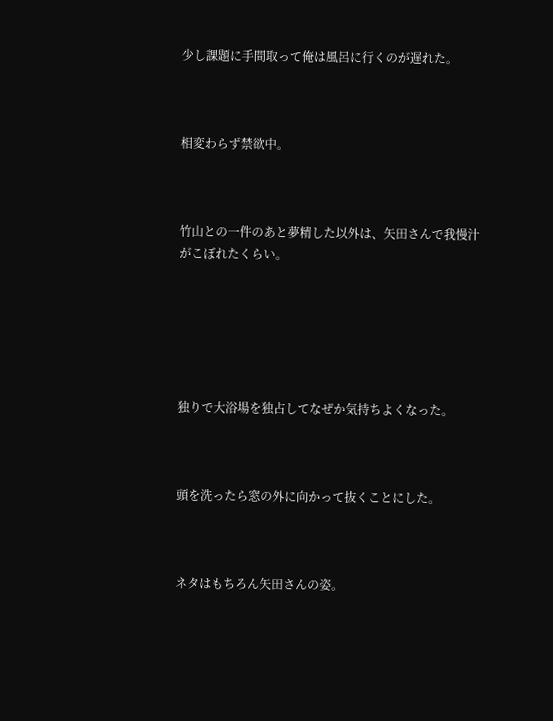少し課題に手間取って俺は風呂に行くのが遅れた。



相変わらず禁欲中。



竹山との一件のあと夢精した以外は、矢田さんで我慢汁がこぼれたくらい。






独りで大浴場を独占してなぜか気持ちよくなった。



頭を洗ったら窓の外に向かって抜くことにした。



ネタはもちろん矢田さんの姿。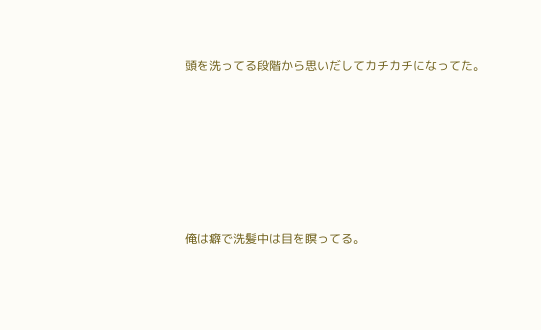頭を洗ってる段階から思いだしてカチカチになってた。






俺は癖で洗髪中は目を瞑ってる。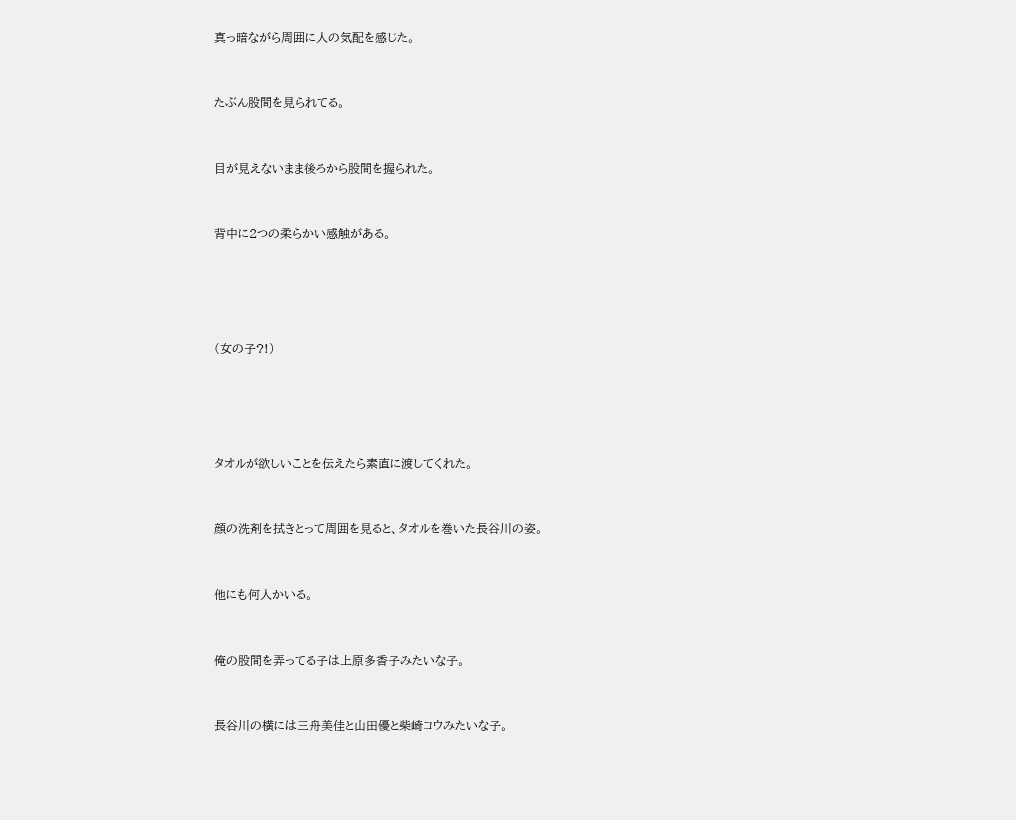真っ暗ながら周囲に人の気配を感じた。



たぶん股間を見られてる。



目が見えないまま後ろから股間を握られた。



背中に2つの柔らかい感触がある。






(女の子?!)






タオルが欲しいことを伝えたら素直に渡してくれた。



顔の洗剤を拭きとって周囲を見ると、タオルを巻いた長谷川の姿。



他にも何人かいる。



俺の股間を弄ってる子は上原多香子みたいな子。



長谷川の横には三舟美佳と山田優と柴崎コウみたいな子。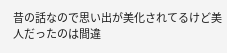昔の話なので思い出が美化されてるけど美人だったのは間違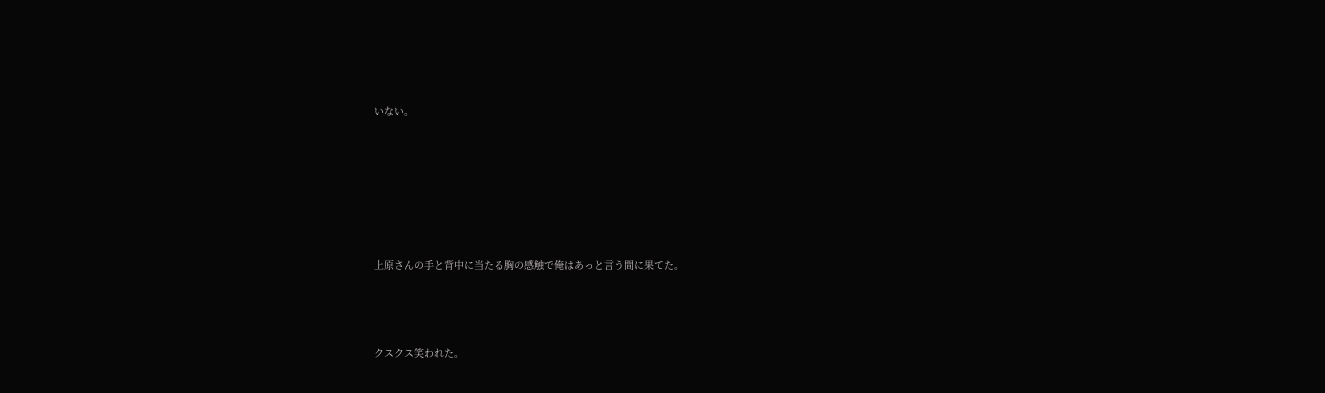いない。






上原さんの手と背中に当たる胸の感触で俺はあっと言う間に果てた。



クスクス笑われた。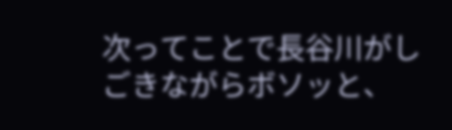次ってことで長谷川がしごきながらボソッと、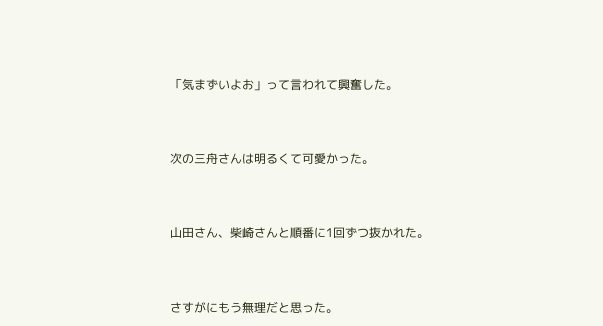「気まずいよお」って言われて興奮した。



次の三舟さんは明るくて可愛かった。



山田さん、柴崎さんと順番に1回ずつ抜かれた。



さすがにもう無理だと思った。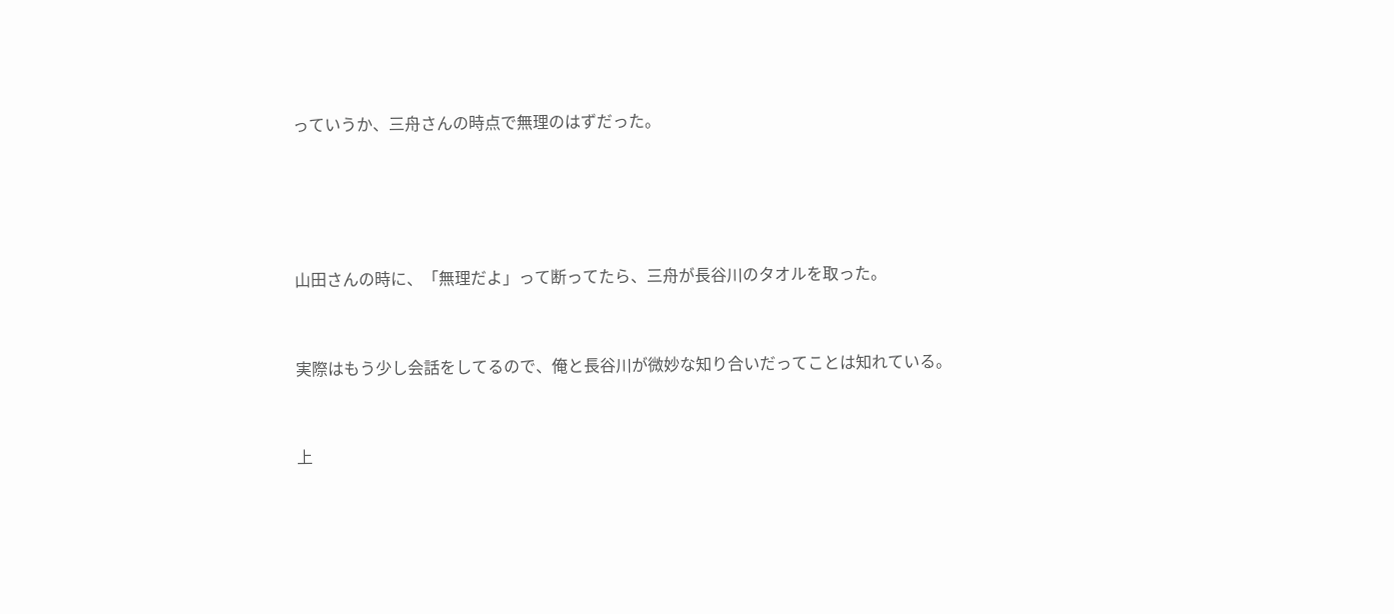っていうか、三舟さんの時点で無理のはずだった。






山田さんの時に、「無理だよ」って断ってたら、三舟が長谷川のタオルを取った。



実際はもう少し会話をしてるので、俺と長谷川が微妙な知り合いだってことは知れている。



上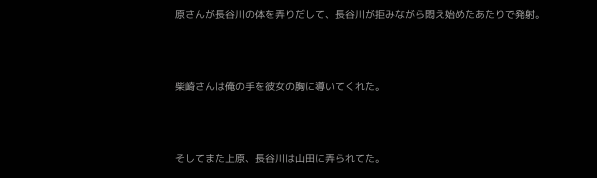原さんが長谷川の体を弄りだして、長谷川が拒みながら悶え始めたあたりで発射。



柴崎さんは俺の手を彼女の胸に導いてくれた。



そしてまた上原、長谷川は山田に弄られてた。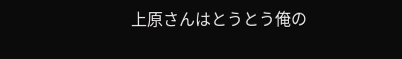上原さんはとうとう俺の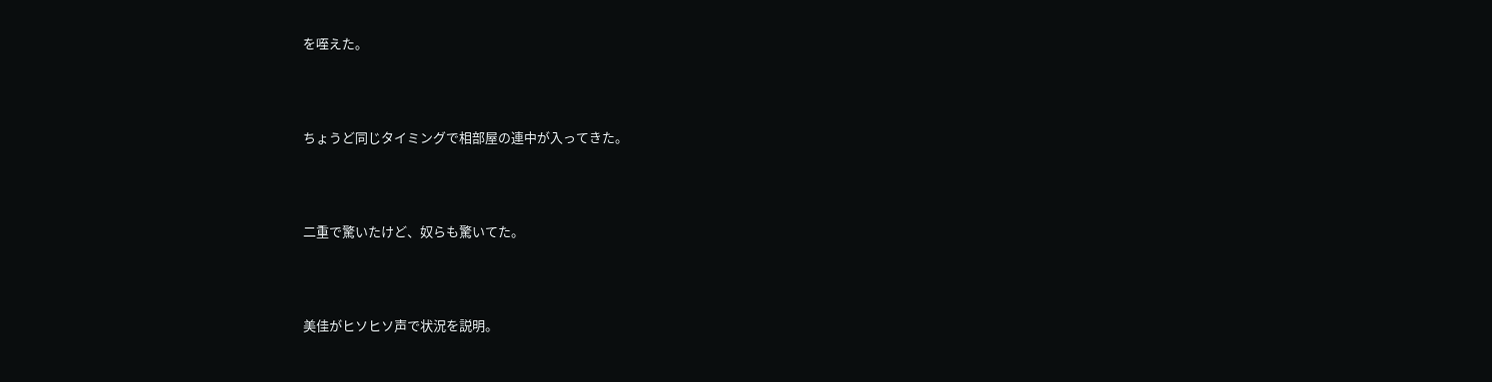を咥えた。



ちょうど同じタイミングで相部屋の連中が入ってきた。



二重で驚いたけど、奴らも驚いてた。



美佳がヒソヒソ声で状況を説明。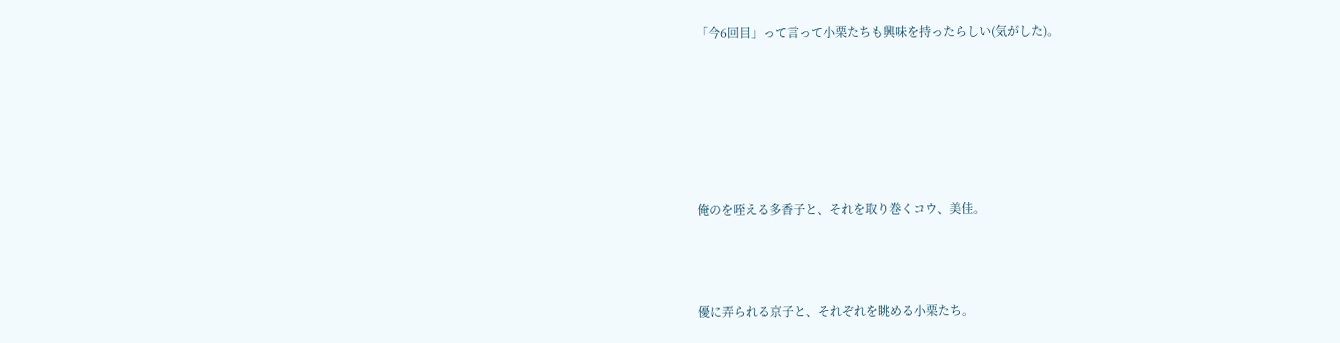「今6回目」って言って小栗たちも興味を持ったらしい(気がした)。






俺のを咥える多香子と、それを取り巻くコウ、美佳。



優に弄られる京子と、それぞれを眺める小栗たち。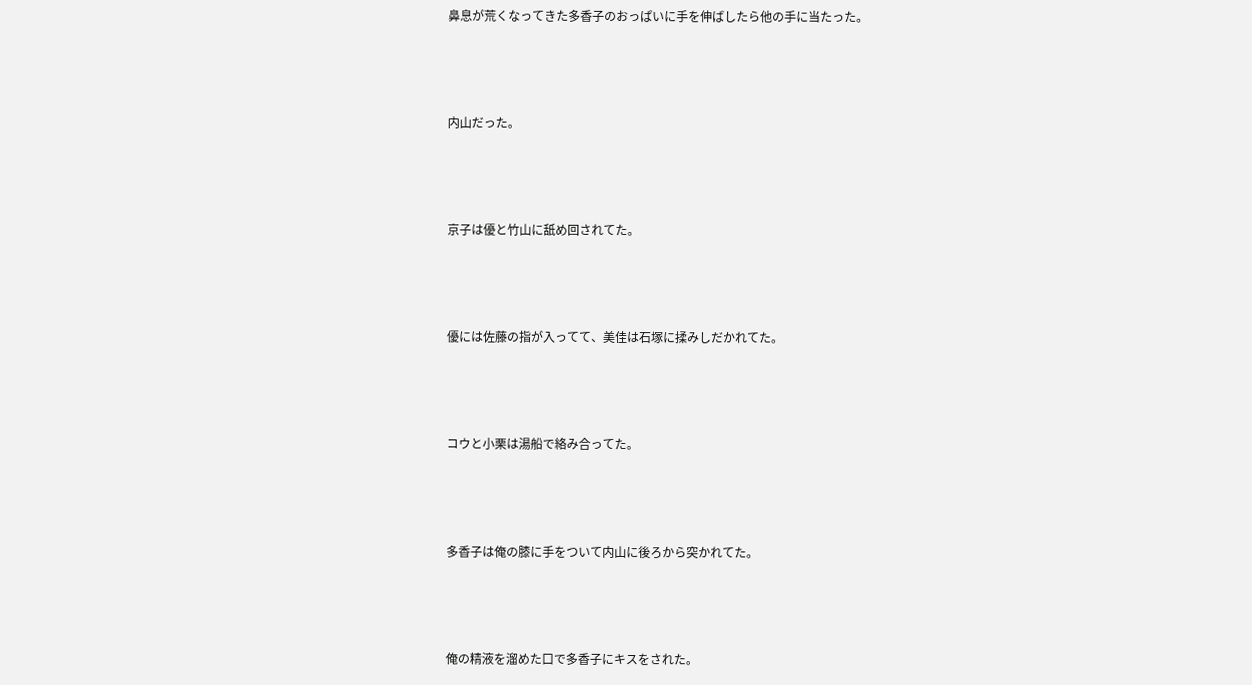鼻息が荒くなってきた多香子のおっぱいに手を伸ばしたら他の手に当たった。



内山だった。



京子は優と竹山に舐め回されてた。



優には佐藤の指が入ってて、美佳は石塚に揉みしだかれてた。



コウと小栗は湯船で絡み合ってた。



多香子は俺の膝に手をついて内山に後ろから突かれてた。



俺の精液を溜めた口で多香子にキスをされた。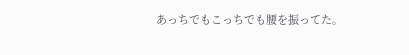あっちでもこっちでも腰を振ってた。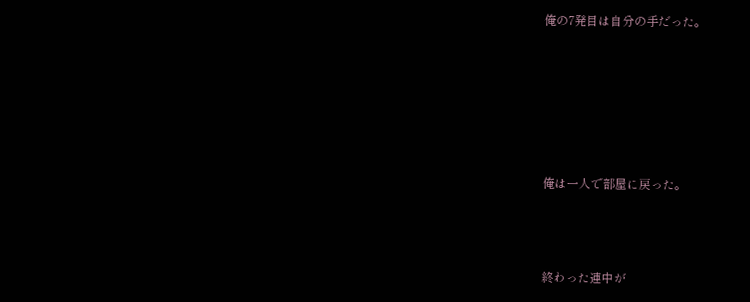俺の7発目は自分の手だった。






俺は一人で部屋に戻った。



終わった連中が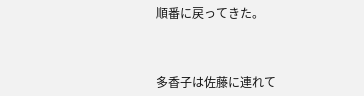順番に戻ってきた。



多香子は佐藤に連れて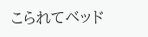こられてベッド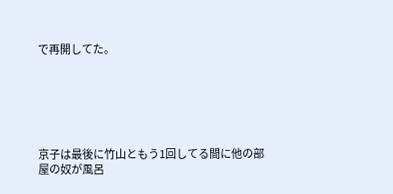で再開してた。






京子は最後に竹山ともう1回してる間に他の部屋の奴が風呂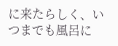に来たらしく、いつまでも風呂に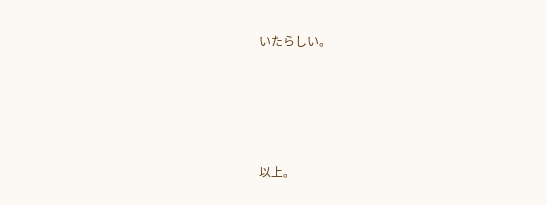いたらしい。






以上。